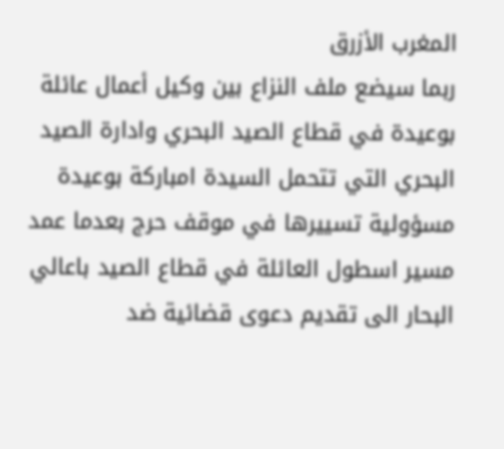المغرب الأزرق
ربما سيضع ملف النزاع بين وكيل أعمال عائلة بوعيدة في قطاع الصيد البحري وادارة الصيد البحري التي تتحمل السيدة امباركة بوعيدة مسؤولية تسييرها في موقف حرج بعدما عمد مسير اسطول العائلة في قطاع الصيد باعالي البحار الى تقديم دعوى قضائية ضد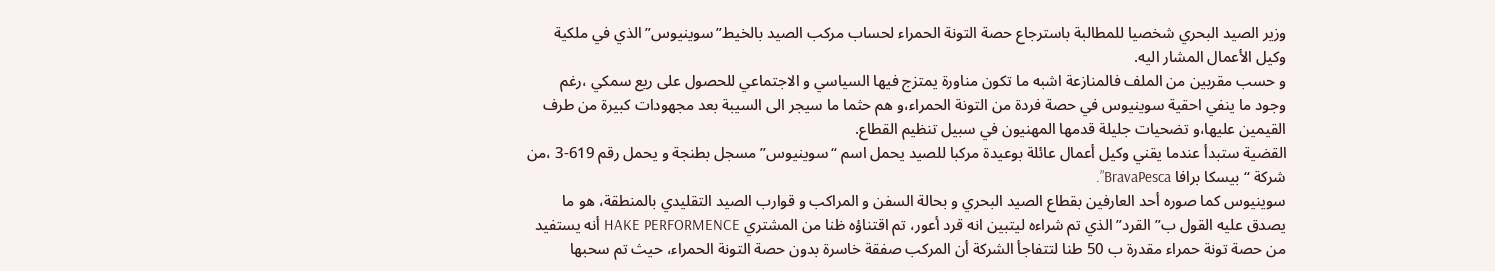وزير الصيد البحري شخصيا للمطالبة باسترجاع حصة التونة الحمراء لحساب مركب الصيد بالخيط”سوينيوس” الذي في ملكية وكيل الأعمال المشار اليه.
و حسب مقربين من الملف فالمنازعة اشبه ما تكون مناورة يمتزج فيها السياسي و الاجتماعي للحصول على ريع سمكي ،رغم وجود ما ينفي احقية سوينيوس في حصة فردة من التونة الحمراء،و هم حثما ما سيجر الى السيبة بعد مجهودات كبيرة من طرف القيمين عليها،و تضحيات جليلة قدمها المهنيون في سبيل تنظيم القطاع.
القضية ستبدأ عندما يقني وكيل أعمال عائلة بوعيدة مركبا للصيد يحمل اسم “سوينيوس” مسجل بطنجة و يحمل رقم 619-3 ،من شركة “بيسكا برافا BravaPesca”.
سوينيوس كما صوره أحد العارفين بقطاع الصيد البحري و بحالة السفن و المراكب و قوارب الصيد التقليدي بالمنطقة، هو ما يصدق عليه القول ب”القرد” الذي تم شراءه ليتبين انه قرد أعور، تم اقتناؤه ظنا من المشتري HAKE PERFORMENCE أنه يستفيد من حصة تونة حمراء مقدرة ب 50 طنا لتتفاجأ الشركة أن المركب صفقة خاسرة بدون حصة التونة الحمراء، حيث تم سحبها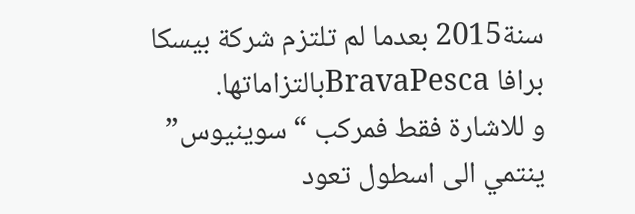سنة2015 بعدما لم تلتزم شركة بيسكا برافا BravaPescaبالتزاماتها.
و للاشارة فقط فمركب “سوينيوس” ينتمي الى اسطول تعود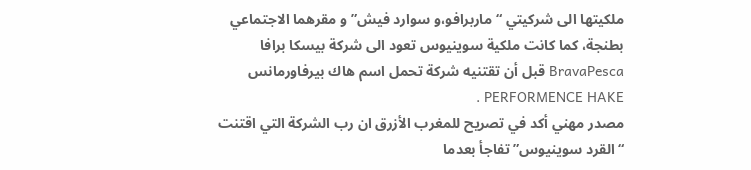ملكيتها الى شركيتي “ماربرافو،و سوارد فيش” و مقرهما الاجتماعي بطنجة، كما كانت ملكية سوينيوس تعود الى شركة بيسكا برافا BravaPesca قبل أن تقتنيه شركة تحمل اسم هاك بيرفاورمانس PERFORMENCE HAKE .
مصدر مهني أكد في تصريح للمغرب الأزرق ان رب الشركة التي اقتنت “القرد سوينيوس” تفاجأ بعدما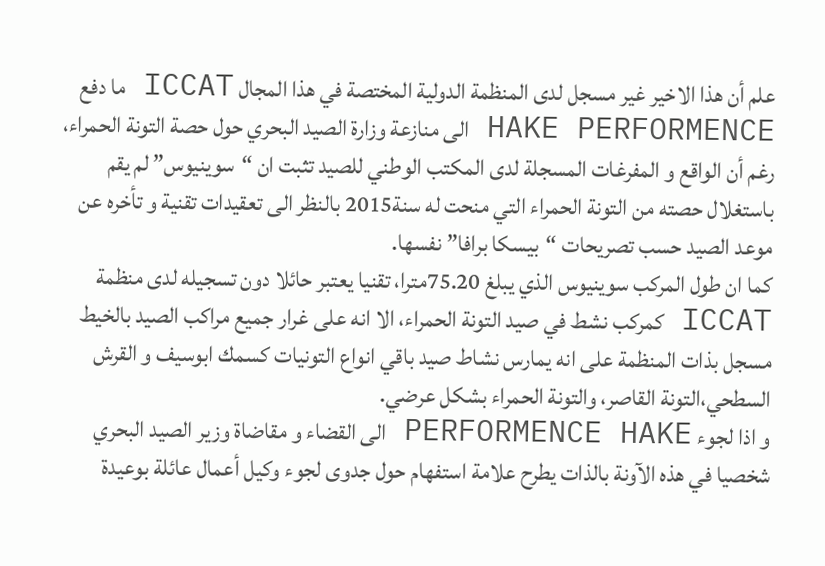علم أن هذا الاخير غير مسجل لدى المنظمة الدولية المختصة في هذا المجال ICCAT ما دفع HAKE PERFORMENCE الى منازعة وزارة الصيد البحري حول حصة التونة الحمراء، رغم أن الواقع و المفرغات المسجلة لدى المكتب الوطني للصيد تثبت ان “سوينيوس” لم يقم باستغلال حصته من التونة الحمراء التي منحت له سنة2015 بالنظر الى تعقيدات تقنية و تأخره عن موعد الصيد حسب تصريحات “بيسكا برافا” نفسها.
كما ان طول المركب سوينيوس الذي يبلغ 75.20مترا، تقنيا يعتبر حائلا دون تسجيله لدى منظمة ICCAT كمركب نشط في صيد التونة الحمراء، الا انه على غرار جميع مراكب الصيد بالخيط مسجل بذات المنظمة على انه يمارس نشاط صيد باقي انواع التونيات كسمك ابوسيف و القرش السطحي،التونة القاصر، والتونة الحمراء بشكل عرضي.
و اذا لجوء PERFORMENCE HAKE الى القضاء و مقاضاة وزير الصيد البحري شخصيا في هذه الآونة بالذات يطرح علامة استفهام حول جدوى لجوء وكيل أعمال عائلة بوعيدة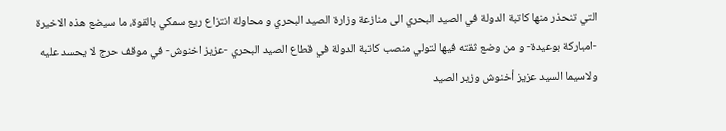التي تنحذر منها كاتبة الدولة في الصيد البحري الى منازعة وزارة الصيد البحري و محاولة انتزاع ريع سمكي بالقوة، ما سيضع هذه الاخيرة -امباركة بوعيدة- و من وضع ثقته فيها لتولي منصب كاتبة الدولة في قطاع الصيد البحري -عزيز اخنوش- في موقف حرج لا يحسد عليه ولاسيما السيد عزيز أخنوش وزير الصيد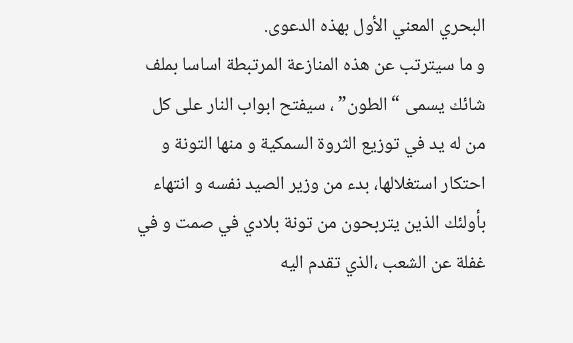البحري المعني الأول بهذه الدعوى.
و ما سيترتب عن هذه المنازعة المرتبطة اساسا بملف شائك يسمى “الطون” ، سيفتح ابواب النار على كل من له يد في توزيع الثروة السمكية و منها التونة و احتكار استغلالها، بدء من وزير الصيد نفسه و انتهاء بأولئك الذين يتربحون من تونة بلادي في صمت و في غفلة عن الشعب ،الذي تقدم اليه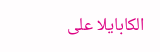الكابايلا على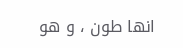انها طون ، و هو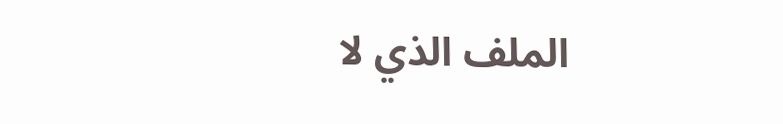الملف الذي لا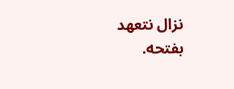نزال نتعهد بفتحه.